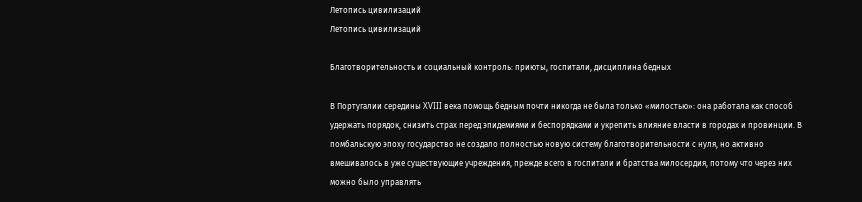Летопись цивилизаций
Летопись цивилизаций

Благотворительность и социальный контроль: приюты, госпитали, дисциплина бедных

В Португалии середины XVIII века помощь бедным почти никогда не была только «милостью»: она работала как способ удержать порядок, снизить страх перед эпидемиями и беспорядками и укрепить влияние власти в городах и провинции. В помбальскую эпоху государство не создало полностью новую систему благотворительности с нуля, но активно вмешивалось в уже существующие учреждения, прежде всего в госпитали и братства милосердия, потому что через них можно было управлять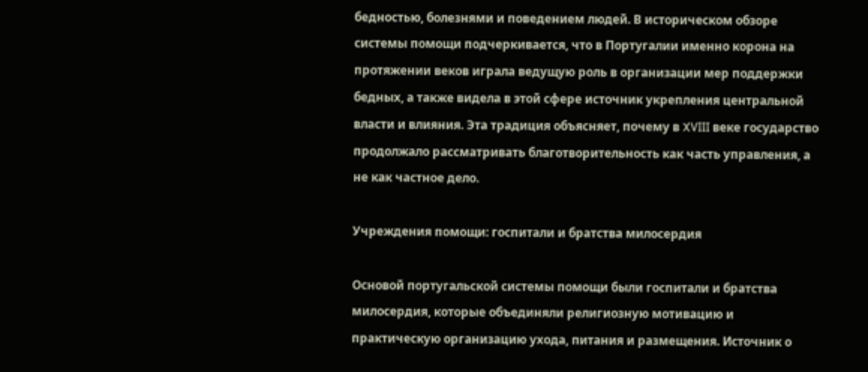бедностью, болезнями и поведением людей. В историческом обзоре системы помощи подчеркивается, что в Португалии именно корона на протяжении веков играла ведущую роль в организации мер поддержки бедных, а также видела в этой сфере источник укрепления центральной власти и влияния. Эта традиция объясняет, почему в XVIII веке государство продолжало рассматривать благотворительность как часть управления, а не как частное дело.

Учреждения помощи: госпитали и братства милосердия

Основой португальской системы помощи были госпитали и братства милосердия, которые объединяли религиозную мотивацию и практическую организацию ухода, питания и размещения. Источник о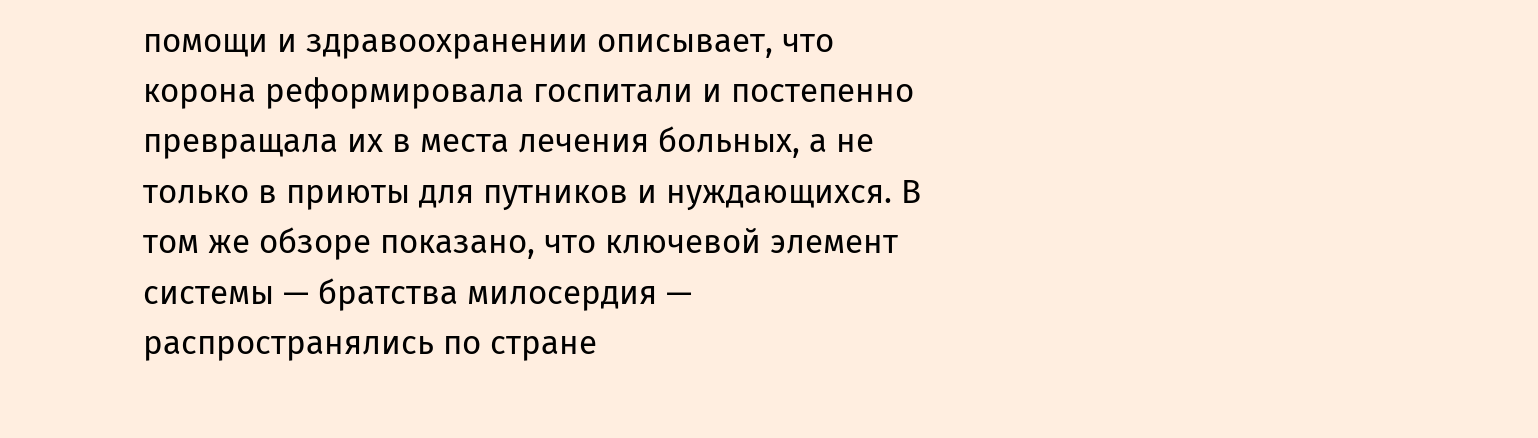помощи и здравоохранении описывает, что корона реформировала госпитали и постепенно превращала их в места лечения больных, а не только в приюты для путников и нуждающихся. В том же обзоре показано, что ключевой элемент системы — братства милосердия — распространялись по стране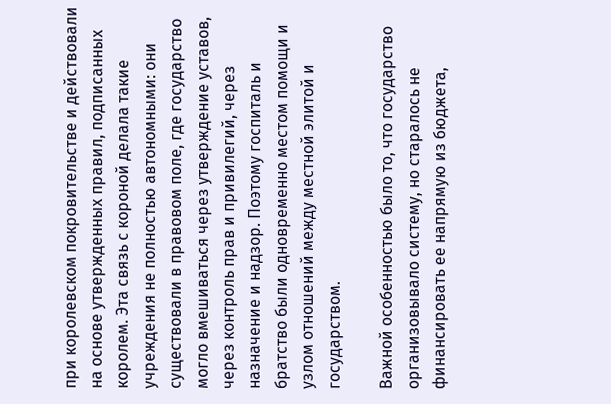при королевском покровительстве и действовали на основе утвержденных правил, подписанных королем. Эта связь с короной делала такие учреждения не полностью автономными: они существовали в правовом поле, где государство могло вмешиваться через утверждение уставов, через контроль прав и привилегий, через назначение и надзор. Поэтому госпиталь и братство были одновременно местом помощи и узлом отношений между местной элитой и государством.

Важной особенностью было то, что государство организовывало систему, но старалось не финансировать ее напрямую из бюджета,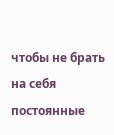чтобы не брать на себя постоянные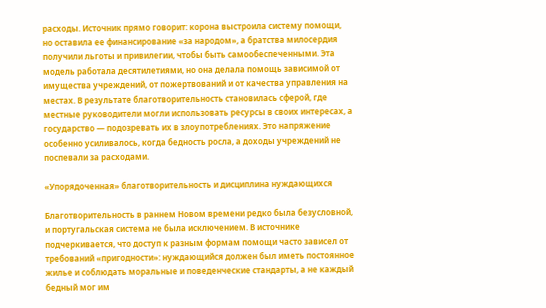расходы. Источник прямо говорит: корона выстроила систему помощи, но оставила ее финансирование «за народом», а братства милосердия получили льготы и привилегии, чтобы быть самообеспеченными. Эта модель работала десятилетиями, но она делала помощь зависимой от имущества учреждений, от пожертвований и от качества управления на местах. В результате благотворительность становилась сферой, где местные руководители могли использовать ресурсы в своих интересах, а государство — подозревать их в злоупотреблениях. Это напряжение особенно усиливалось, когда бедность росла, а доходы учреждений не поспевали за расходами.

«Упорядоченная» благотворительность и дисциплина нуждающихся

Благотворительность в раннем Новом времени редко была безусловной, и португальская система не была исключением. В источнике подчеркивается, что доступ к разным формам помощи часто зависел от требований «пригодности»: нуждающийся должен был иметь постоянное жилье и соблюдать моральные и поведенческие стандарты, а не каждый бедный мог им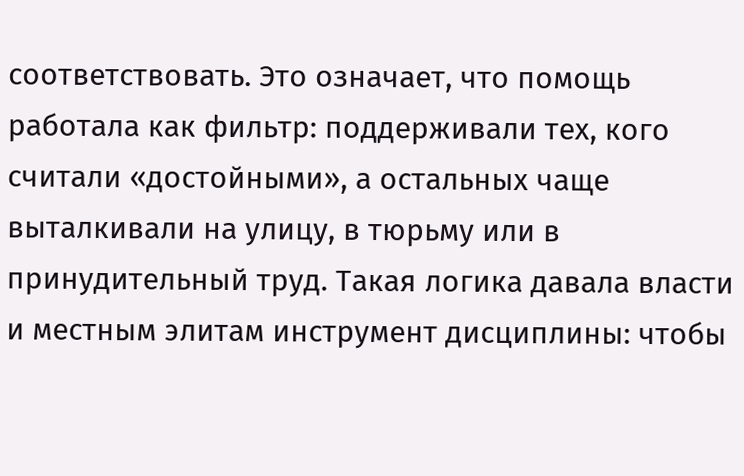соответствовать. Это означает, что помощь работала как фильтр: поддерживали тех, кого считали «достойными», а остальных чаще выталкивали на улицу, в тюрьму или в принудительный труд. Такая логика давала власти и местным элитам инструмент дисциплины: чтобы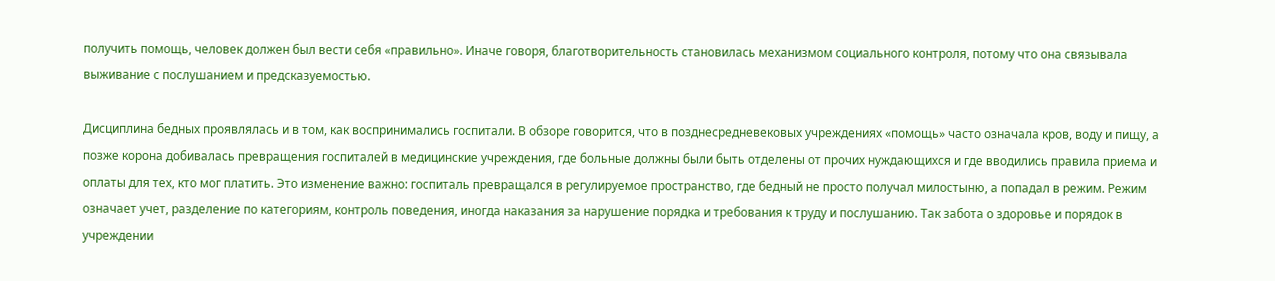получить помощь, человек должен был вести себя «правильно». Иначе говоря, благотворительность становилась механизмом социального контроля, потому что она связывала выживание с послушанием и предсказуемостью.

Дисциплина бедных проявлялась и в том, как воспринимались госпитали. В обзоре говорится, что в позднесредневековых учреждениях «помощь» часто означала кров, воду и пищу, а позже корона добивалась превращения госпиталей в медицинские учреждения, где больные должны были быть отделены от прочих нуждающихся и где вводились правила приема и оплаты для тех, кто мог платить. Это изменение важно: госпиталь превращался в регулируемое пространство, где бедный не просто получал милостыню, а попадал в режим. Режим означает учет, разделение по категориям, контроль поведения, иногда наказания за нарушение порядка и требования к труду и послушанию. Так забота о здоровье и порядок в учреждении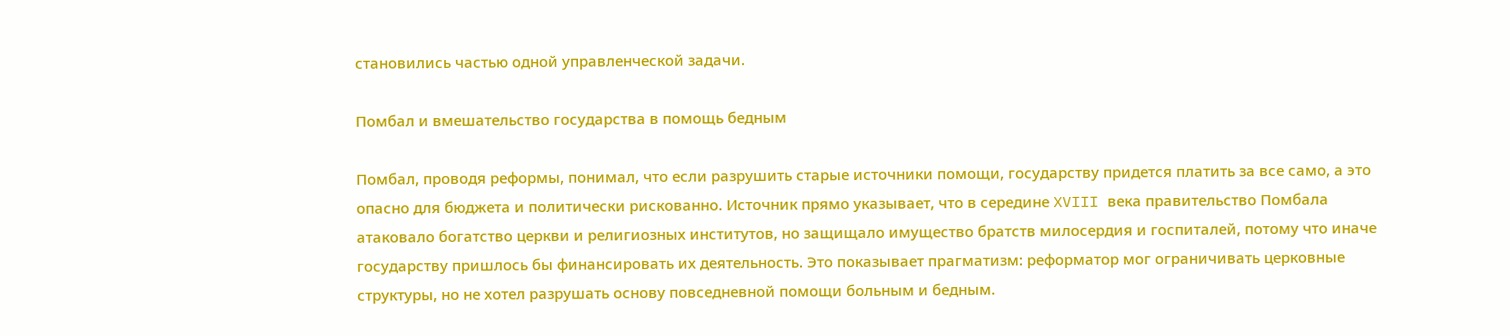становились частью одной управленческой задачи.

Помбал и вмешательство государства в помощь бедным

Помбал, проводя реформы, понимал, что если разрушить старые источники помощи, государству придется платить за все само, а это опасно для бюджета и политически рискованно. Источник прямо указывает, что в середине XVIII века правительство Помбала атаковало богатство церкви и религиозных институтов, но защищало имущество братств милосердия и госпиталей, потому что иначе государству пришлось бы финансировать их деятельность. Это показывает прагматизм: реформатор мог ограничивать церковные структуры, но не хотел разрушать основу повседневной помощи больным и бедным.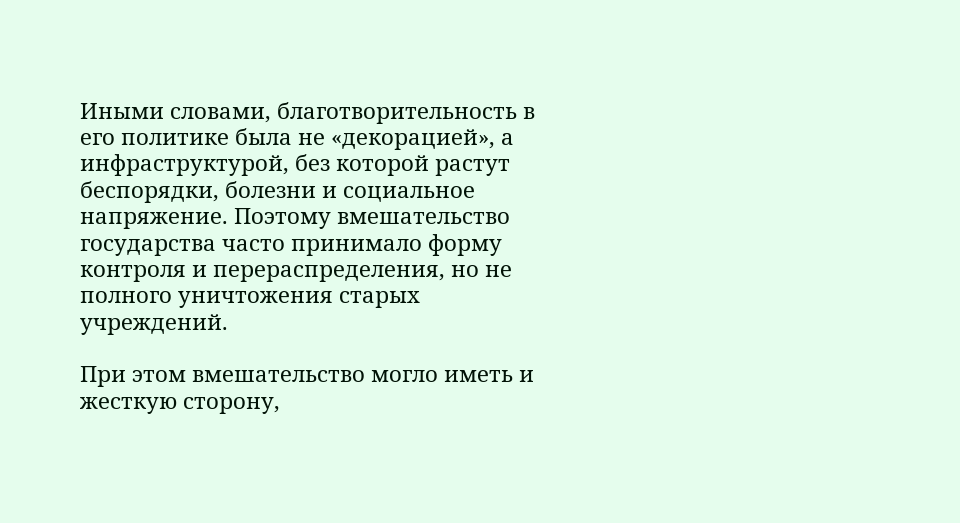Иными словами, благотворительность в его политике была не «декорацией», а инфраструктурой, без которой растут беспорядки, болезни и социальное напряжение. Поэтому вмешательство государства часто принимало форму контроля и перераспределения, но не полного уничтожения старых учреждений.

При этом вмешательство могло иметь и жесткую сторону,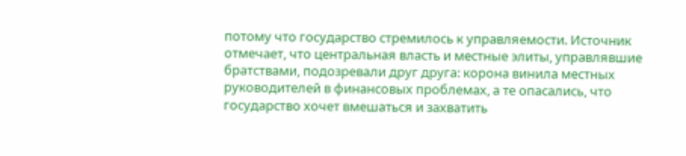потому что государство стремилось к управляемости. Источник отмечает, что центральная власть и местные элиты, управлявшие братствами, подозревали друг друга: корона винила местных руководителей в финансовых проблемах, а те опасались, что государство хочет вмешаться и захватить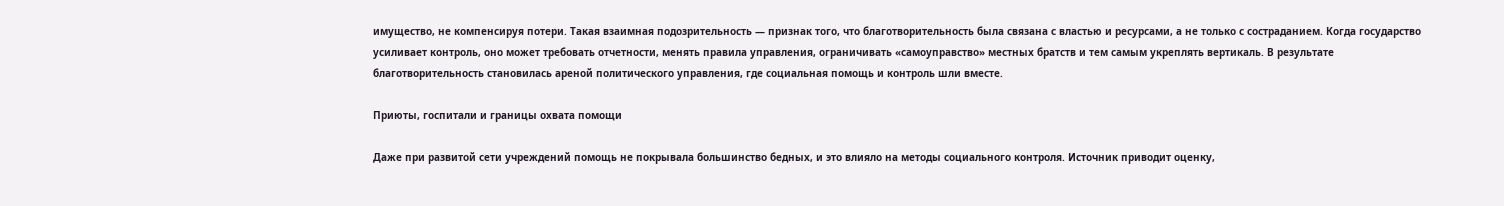имущество, не компенсируя потери. Такая взаимная подозрительность — признак того, что благотворительность была связана с властью и ресурсами, а не только с состраданием. Когда государство усиливает контроль, оно может требовать отчетности, менять правила управления, ограничивать «самоуправство» местных братств и тем самым укреплять вертикаль. В результате благотворительность становилась ареной политического управления, где социальная помощь и контроль шли вместе.

Приюты, госпитали и границы охвата помощи

Даже при развитой сети учреждений помощь не покрывала большинство бедных, и это влияло на методы социального контроля. Источник приводит оценку,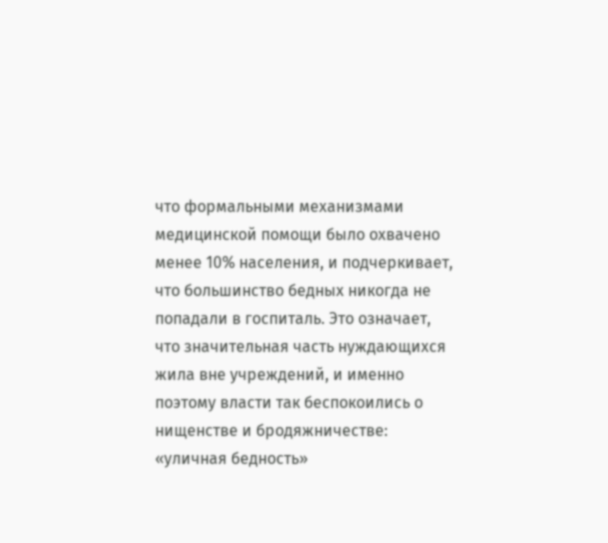что формальными механизмами медицинской помощи было охвачено менее 10% населения, и подчеркивает, что большинство бедных никогда не попадали в госпиталь. Это означает, что значительная часть нуждающихся жила вне учреждений, и именно поэтому власти так беспокоились о нищенстве и бродяжничестве: «уличная бедность»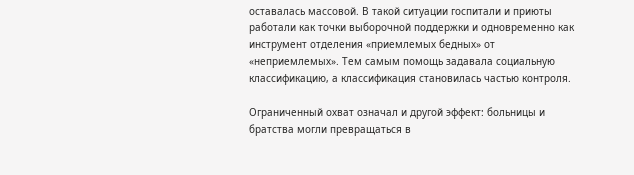оставалась массовой. В такой ситуации госпитали и приюты работали как точки выборочной поддержки и одновременно как инструмент отделения «приемлемых бедных» от «неприемлемых». Тем самым помощь задавала социальную классификацию, а классификация становилась частью контроля.

Ограниченный охват означал и другой эффект: больницы и братства могли превращаться в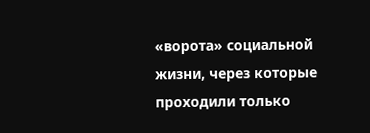«ворота» социальной жизни, через которые проходили только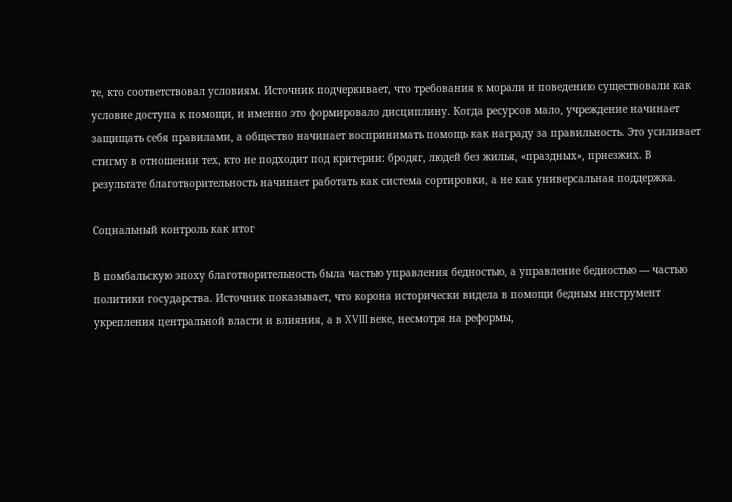те, кто соответствовал условиям. Источник подчеркивает, что требования к морали и поведению существовали как условие доступа к помощи, и именно это формировало дисциплину. Когда ресурсов мало, учреждение начинает защищать себя правилами, а общество начинает воспринимать помощь как награду за правильность. Это усиливает стигму в отношении тех, кто не подходит под критерии: бродяг, людей без жилья, «праздных», приезжих. В результате благотворительность начинает работать как система сортировки, а не как универсальная поддержка.

Социальный контроль как итог

В помбальскую эпоху благотворительность была частью управления бедностью, а управление бедностью — частью политики государства. Источник показывает, что корона исторически видела в помощи бедным инструмент укрепления центральной власти и влияния, а в XVIII веке, несмотря на реформы,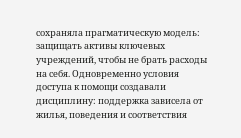сохраняла прагматическую модель: защищать активы ключевых учреждений, чтобы не брать расходы на себя. Одновременно условия доступа к помощи создавали дисциплину: поддержка зависела от жилья, поведения и соответствия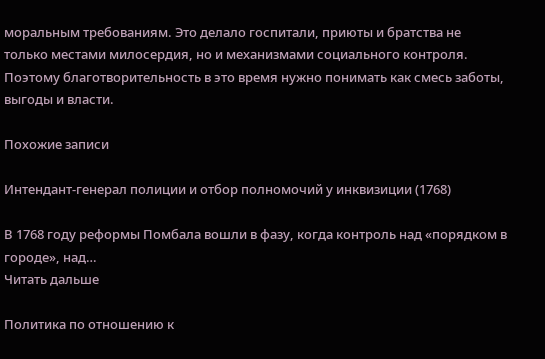моральным требованиям. Это делало госпитали, приюты и братства не только местами милосердия, но и механизмами социального контроля. Поэтому благотворительность в это время нужно понимать как смесь заботы, выгоды и власти.

Похожие записи

Интендант‑генерал полиции и отбор полномочий у инквизиции (1768)

В 1768 году реформы Помбала вошли в фазу, когда контроль над «порядком в городе», над…
Читать дальше

Политика по отношению к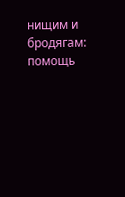нищим и бродягам: помощь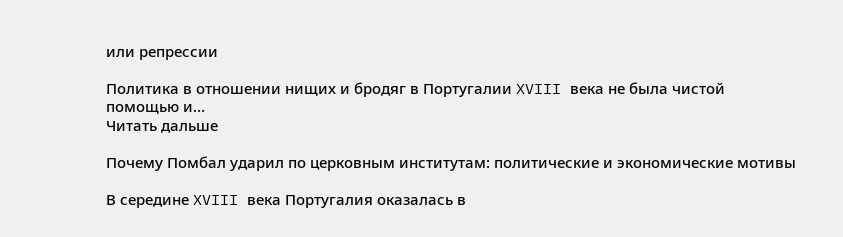или репрессии

Политика в отношении нищих и бродяг в Португалии XVIII века не была чистой помощью и…
Читать дальше

Почему Помбал ударил по церковным институтам: политические и экономические мотивы

В середине XVIII века Португалия оказалась в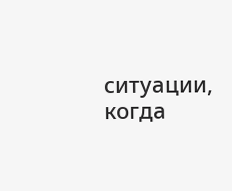ситуации, когда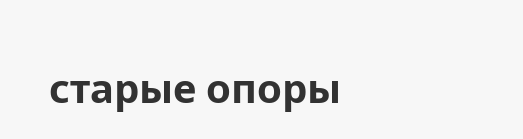старые опоры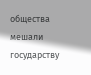общества мешали государству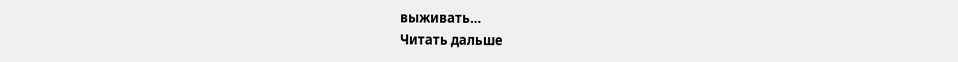выживать…
Читать дальше